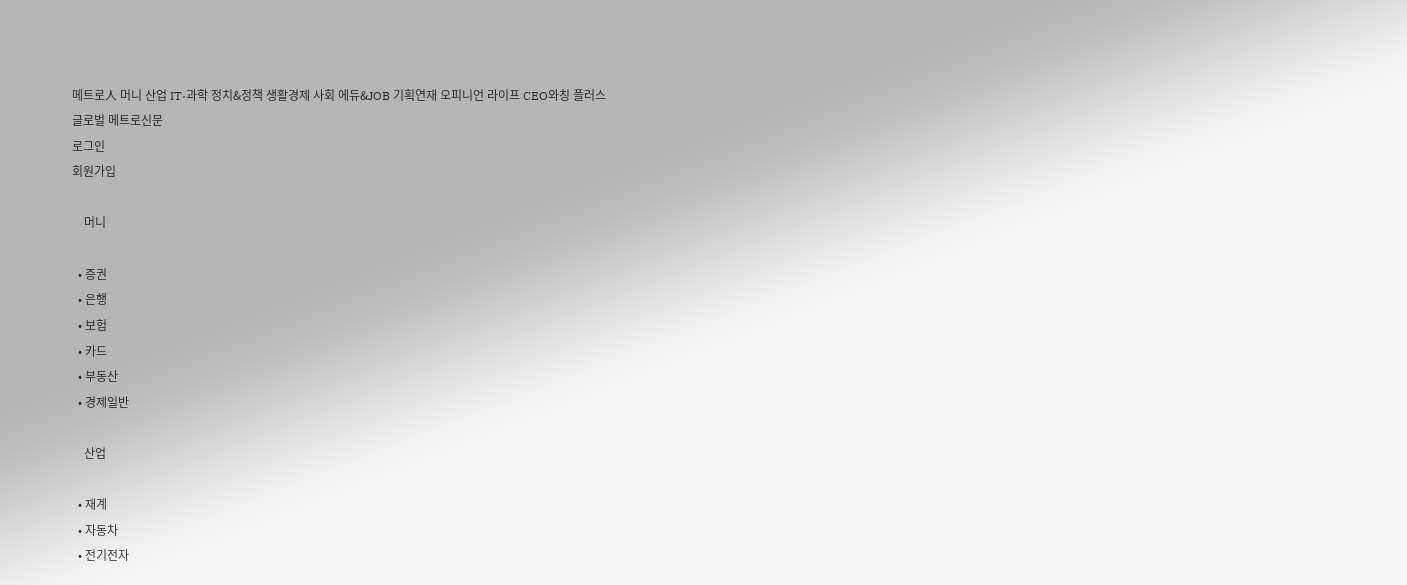메트로人 머니 산업 IT·과학 정치&정책 생활경제 사회 에듀&JOB 기획연재 오피니언 라이프 CEO와칭 플러스
글로벌 메트로신문
로그인
회원가입

    머니

  • 증권
  • 은행
  • 보험
  • 카드
  • 부동산
  • 경제일반

    산업

  • 재계
  • 자동차
  • 전기전자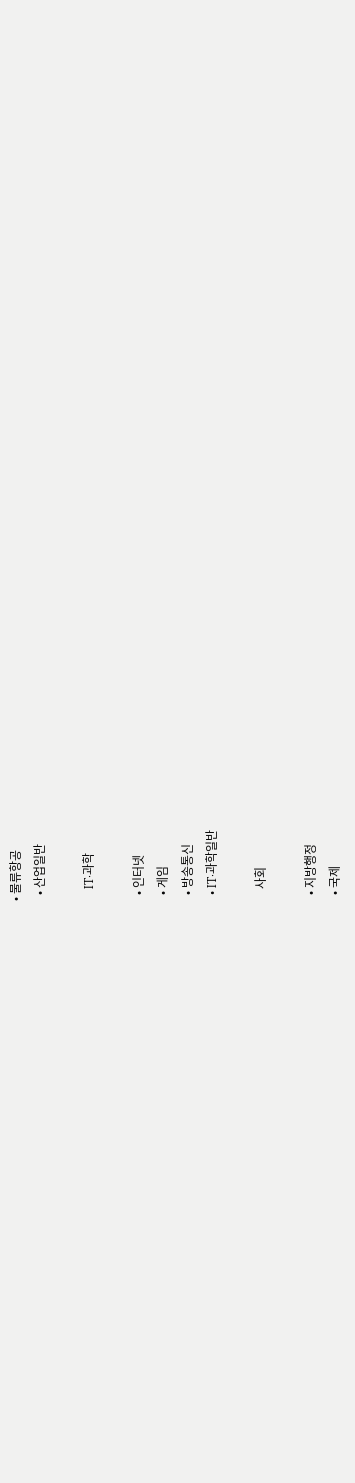• 물류항공
  • 산업일반

    IT·과학

  • 인터넷
  • 게임
  • 방송통신
  • IT·과학일반

    사회

  • 지방행정
  • 국제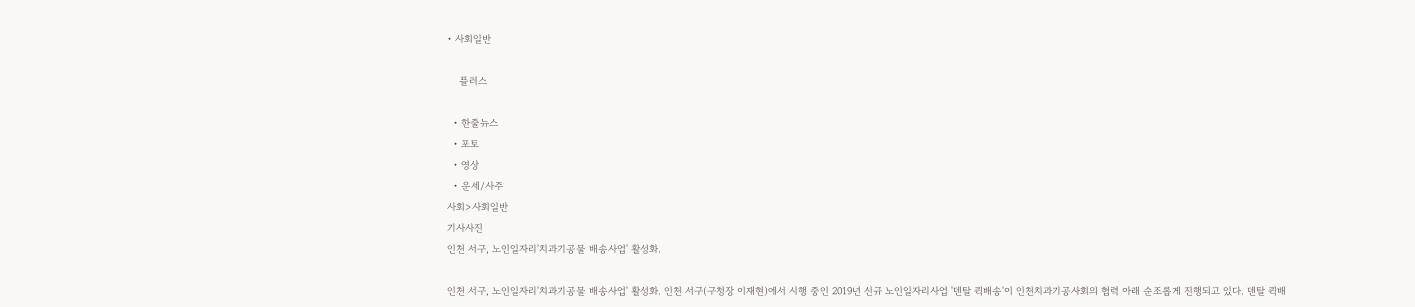• 사회일반

    플러스

  • 한줄뉴스
  • 포토
  • 영상
  • 운세/사주
사회>사회일반
기사사진
인천 서구, 노인일자리'치과기공물 배송사업' 활성화.

인천 서구, 노인일자리'치과기공물 배송사업' 활성화. 인천 서구(구청장 이재현)에서 시행 중인 2019년 신규 노인일자리사업 '덴탈 퀵배송'이 인천치과기공사회의 협력 아래 순조롭게 진행되고 있다. 덴탈 퀵배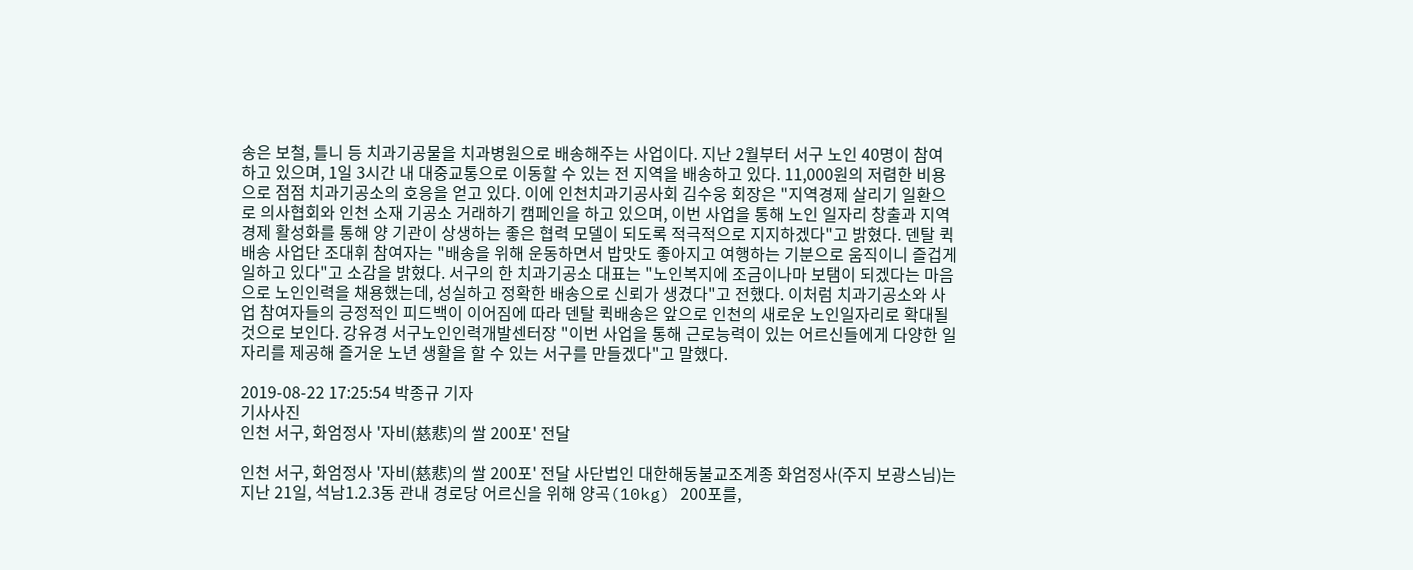송은 보철, 틀니 등 치과기공물을 치과병원으로 배송해주는 사업이다. 지난 2월부터 서구 노인 40명이 참여하고 있으며, 1일 3시간 내 대중교통으로 이동할 수 있는 전 지역을 배송하고 있다. 11,000원의 저렴한 비용으로 점점 치과기공소의 호응을 얻고 있다. 이에 인천치과기공사회 김수웅 회장은 "지역경제 살리기 일환으로 의사협회와 인천 소재 기공소 거래하기 캠페인을 하고 있으며, 이번 사업을 통해 노인 일자리 창출과 지역경제 활성화를 통해 양 기관이 상생하는 좋은 협력 모델이 되도록 적극적으로 지지하겠다"고 밝혔다. 덴탈 퀵배송 사업단 조대휘 참여자는 "배송을 위해 운동하면서 밥맛도 좋아지고 여행하는 기분으로 움직이니 즐겁게 일하고 있다"고 소감을 밝혔다. 서구의 한 치과기공소 대표는 "노인복지에 조금이나마 보탬이 되겠다는 마음으로 노인인력을 채용했는데, 성실하고 정확한 배송으로 신뢰가 생겼다"고 전했다. 이처럼 치과기공소와 사업 참여자들의 긍정적인 피드백이 이어짐에 따라 덴탈 퀵배송은 앞으로 인천의 새로운 노인일자리로 확대될 것으로 보인다. 강유경 서구노인인력개발센터장 "이번 사업을 통해 근로능력이 있는 어르신들에게 다양한 일자리를 제공해 즐거운 노년 생활을 할 수 있는 서구를 만들겠다"고 말했다.

2019-08-22 17:25:54 박종규 기자
기사사진
인천 서구, 화엄정사 '자비(慈悲)의 쌀 200포' 전달

인천 서구, 화엄정사 '자비(慈悲)의 쌀 200포' 전달 사단법인 대한해동불교조계종 화엄정사(주지 보광스님)는 지난 21일, 석남1.2.3동 관내 경로당 어르신을 위해 양곡(10kg) 200포를,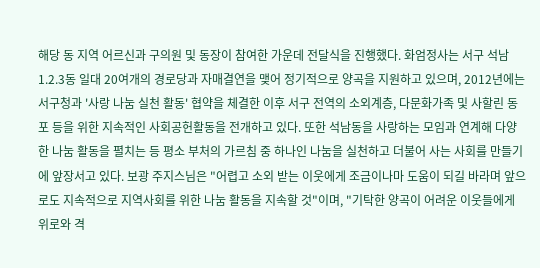해당 동 지역 어르신과 구의원 및 동장이 참여한 가운데 전달식을 진행했다. 화엄정사는 서구 석남1.2.3동 일대 20여개의 경로당과 자매결연을 맺어 정기적으로 양곡을 지원하고 있으며, 2012년에는 서구청과 '사랑 나눔 실천 활동' 협약을 체결한 이후 서구 전역의 소외계층, 다문화가족 및 사할린 동포 등을 위한 지속적인 사회공헌활동을 전개하고 있다. 또한 석남동을 사랑하는 모임과 연계해 다양한 나눔 활동을 펼치는 등 평소 부처의 가르침 중 하나인 나눔을 실천하고 더불어 사는 사회를 만들기에 앞장서고 있다. 보광 주지스님은 "어렵고 소외 받는 이웃에게 조금이나마 도움이 되길 바라며 앞으로도 지속적으로 지역사회를 위한 나눔 활동을 지속할 것"이며, "기탁한 양곡이 어려운 이웃들에게 위로와 격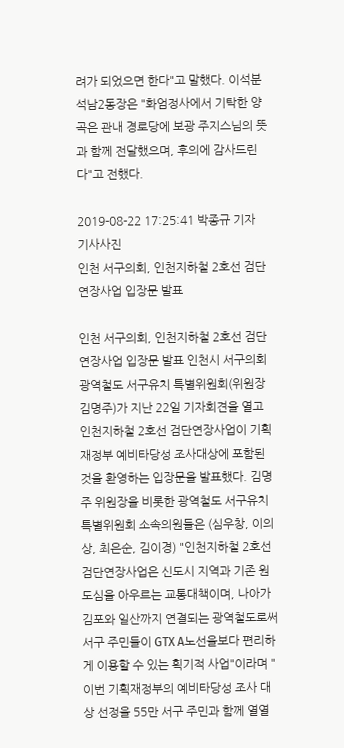려가 되었으면 한다"고 말했다. 이석분 석남2동장은 "화엄정사에서 기탁한 양곡은 관내 경로당에 보광 주지스님의 뜻과 함께 전달했으며, 후의에 감사드린다"고 전했다.

2019-08-22 17:25:41 박종규 기자
기사사진
인천 서구의회, 인천지하철 2호선 검단연장사업 입장문 발표

인천 서구의회, 인천지하철 2호선 검단연장사업 입장문 발표 인천시 서구의회 광역철도 서구유치 특별위원회(위원장 김명주)가 지난 22일 기자회견을 열고 인천지하철 2호선 검단연장사업이 기획재정부 예비타당성 조사대상에 포함된 것을 환영하는 입장문을 발표했다. 김명주 위원장을 비롯한 광역철도 서구유치 특별위원회 소속의원들은 (심우창, 이의상, 최은순, 김이경) "인천지하철 2호선 검단연장사업은 신도시 지역과 기존 원도심을 아우르는 교통대책이며, 나아가 김포와 일산까지 연결되는 광역철도로써 서구 주민들이 GTX A노선을보다 편리하게 이용할 수 있는 획기적 사업"이라며 "이번 기획재정부의 예비타당성 조사 대상 선정을 55만 서구 주민과 함께 열열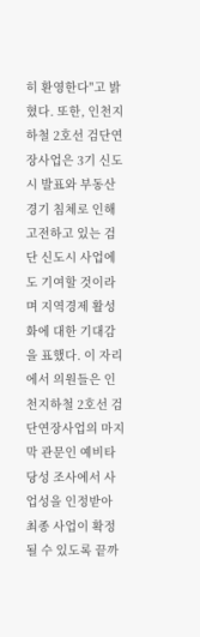히 환영한다"고 밝혔다. 또한, 인천지하철 2호선 검단연장사업은 3기 신도시 발표와 부동산 경기 침체로 인해 고전하고 있는 검단 신도시 사업에도 기여할 것이라며 지역경제 활성화에 대한 기대감을 표했다. 이 자리에서 의원들은 인천지하철 2호선 검단연장사업의 마지막 관문인 예비타당성 조사에서 사업성을 인정받아 최종 사업이 확정 될 수 있도록 끝까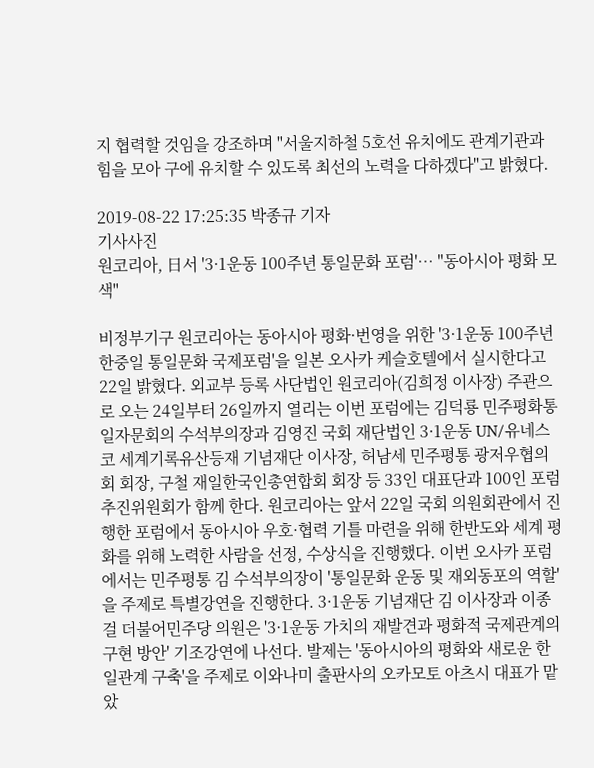지 협력할 것임을 강조하며 "서울지하철 5호선 유치에도 관계기관과 힘을 모아 구에 유치할 수 있도록 최선의 노력을 다하겠다"고 밝혔다.

2019-08-22 17:25:35 박종규 기자
기사사진
원코리아, 日서 '3·1운동 100주년 통일문화 포럼'… "동아시아 평화 모색"

비정부기구 원코리아는 동아시아 평화·번영을 위한 '3·1운동 100주년 한중일 통일문화 국제포럼'을 일본 오사카 케슬호텔에서 실시한다고 22일 밝혔다. 외교부 등록 사단법인 원코리아(김희정 이사장) 주관으로 오는 24일부터 26일까지 열리는 이번 포럼에는 김덕룡 민주평화통일자문회의 수석부의장과 김영진 국회 재단법인 3·1운동 UN/유네스코 세계기록유산등재 기념재단 이사장, 허남세 민주평통 광저우협의회 회장, 구철 재일한국인총연합회 회장 등 33인 대표단과 100인 포럼 추진위원회가 함께 한다. 원코리아는 앞서 22일 국회 의원회관에서 진행한 포럼에서 동아시아 우호·협력 기틀 마련을 위해 한반도와 세계 평화를 위해 노력한 사람을 선정, 수상식을 진행했다. 이번 오사카 포럼에서는 민주평통 김 수석부의장이 '통일문화 운동 및 재외동포의 역할'을 주제로 특별강연을 진행한다. 3·1운동 기념재단 김 이사장과 이종걸 더불어민주당 의원은 '3·1운동 가치의 재발견과 평화적 국제관계의 구현 방안' 기조강연에 나선다. 발제는 '동아시아의 평화와 새로운 한일관계 구축'을 주제로 이와나미 출판사의 오카모토 아츠시 대표가 맡았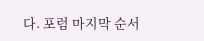다. 포럼 마지막 순서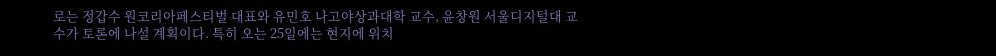로는 정갑수 원코리아페스티벌 대표와 유민호 나고야상과대학 교수, 윤창원 서울디지털대 교수가 토론에 나설 계획이다. 특히 오는 25일에는 현지에 위치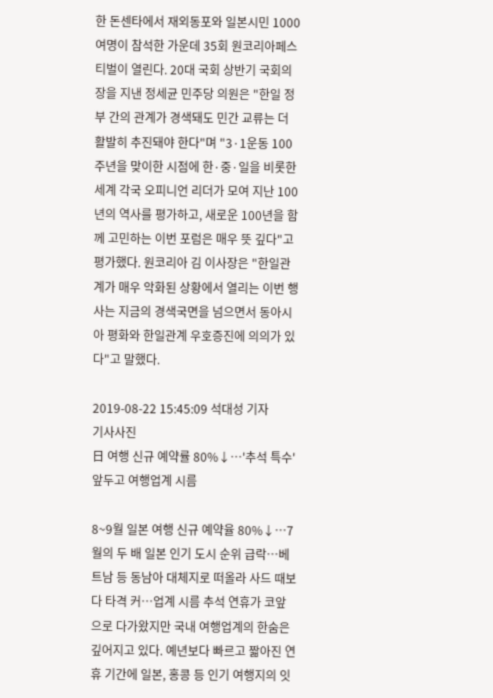한 돈센타에서 재외동포와 일본시민 1000여명이 참석한 가운데 35회 원코리아페스티벌이 열린다. 20대 국회 상반기 국회의장을 지낸 정세균 민주당 의원은 "한일 정부 간의 관계가 경색돼도 민간 교류는 더 활발히 추진돼야 한다"며 "3·1운동 100주년을 맞이한 시점에 한·중·일을 비롯한 세계 각국 오피니언 리더가 모여 지난 100년의 역사를 평가하고, 새로운 100년을 함께 고민하는 이번 포럼은 매우 뜻 깊다"고 평가했다. 원코리아 김 이사장은 "한일관계가 매우 악화된 상황에서 열리는 이번 행사는 지금의 경색국면을 넘으면서 동아시아 평화와 한일관계 우호증진에 의의가 있다"고 말했다.

2019-08-22 15:45:09 석대성 기자
기사사진
日 여행 신규 예약률 80%↓…'추석 특수' 앞두고 여행업계 시름

8~9월 일본 여행 신규 예약율 80%↓…7월의 두 배 일본 인기 도시 순위 급락…베트남 등 동남아 대체지로 떠올라 사드 때보다 타격 커…업계 시름 추석 연휴가 코앞으로 다가왔지만 국내 여행업계의 한숨은 깊어지고 있다. 예년보다 빠르고 짧아진 연휴 기간에 일본, 홍콩 등 인기 여행지의 잇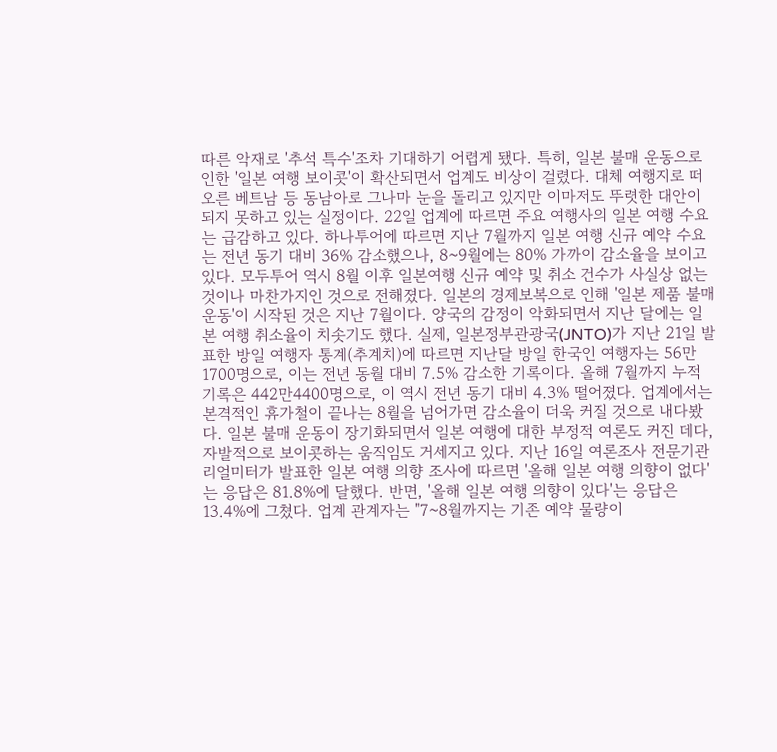따른 악재로 '추석 특수'조차 기대하기 어렵게 됐다. 특히, 일본 불매 운동으로 인한 '일본 여행 보이콧'이 확산되면서 업계도 비상이 걸렸다. 대체 여행지로 떠오른 베트남 등 동남아로 그나마 눈을 돌리고 있지만 이마저도 뚜렷한 대안이 되지 못하고 있는 실정이다. 22일 업계에 따르면 주요 여행사의 일본 여행 수요는 급감하고 있다. 하나투어에 따르면 지난 7월까지 일본 여행 신규 예약 수요는 전년 동기 대비 36% 감소했으나, 8~9월에는 80% 가까이 감소율을 보이고 있다. 모두투어 역시 8월 이후 일본여행 신규 예약 및 취소 건수가 사실상 없는 것이나 마찬가지인 것으로 전해졌다. 일본의 경제보복으로 인해 '일본 제품 불매 운동'이 시작된 것은 지난 7월이다. 양국의 감정이 악화되면서 지난 달에는 일본 여행 취소율이 치솟기도 했다. 실제, 일본정부관광국(JNTO)가 지난 21일 발표한 방일 여행자 통계(추계치)에 따르면 지난달 방일 한국인 여행자는 56만1700명으로, 이는 전년 동월 대비 7.5% 감소한 기록이다. 올해 7월까지 누적 기록은 442만4400명으로, 이 역시 전년 동기 대비 4.3% 떨어졌다. 업계에서는 본격적인 휴가철이 끝나는 8월을 넘어가면 감소율이 더욱 커질 것으로 내다봤다. 일본 불매 운동이 장기화되면서 일본 여행에 대한 부정적 여론도 커진 데다, 자발적으로 보이콧하는 움직임도 거세지고 있다. 지난 16일 여론조사 전문기관 리얼미터가 발표한 일본 여행 의향 조사에 따르면 '올해 일본 여행 의향이 없다'는 응답은 81.8%에 달했다. 반면, '올해 일본 여행 의향이 있다'는 응답은 13.4%에 그쳤다. 업계 관계자는 "7~8월까지는 기존 예약 물량이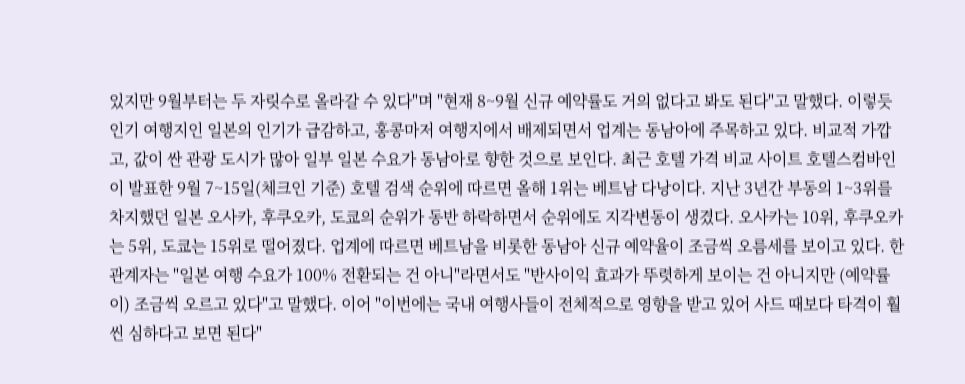있지만 9월부터는 두 자릿수로 올라갈 수 있다"며 "현재 8~9월 신규 예약률도 거의 없다고 봐도 된다"고 말했다. 이렇듯 인기 여행지인 일본의 인기가 급감하고, 홍콩마저 여행지에서 배제되면서 업계는 동남아에 주목하고 있다. 비교적 가깝고, 값이 싼 관광 도시가 많아 일부 일본 수요가 동남아로 향한 것으로 보인다. 최근 호텔 가격 비교 사이트 호텔스컴바인이 발표한 9월 7~15일(체크인 기준) 호텔 검색 순위에 따르면 올해 1위는 베트남 다낭이다. 지난 3년간 부동의 1~3위를 차지했던 일본 오사카, 후쿠오카, 도쿄의 순위가 동반 하락하면서 순위에도 지각변동이 생겼다. 오사카는 10위, 후쿠오카는 5위, 도쿄는 15위로 떨어졌다. 업계에 따르면 베트남을 비롯한 동남아 신규 예약율이 조금씩 오름세를 보이고 있다. 한 관계자는 "일본 여행 수요가 100% 전환되는 건 아니"라면서도 "반사이익 효과가 뚜렷하게 보이는 건 아니지만 (예약률이) 조금씩 오르고 있다"고 말했다. 이어 "이번에는 국내 여행사들이 전체적으로 영향을 받고 있어 사드 때보다 타격이 훨씬 심하다고 보면 된다"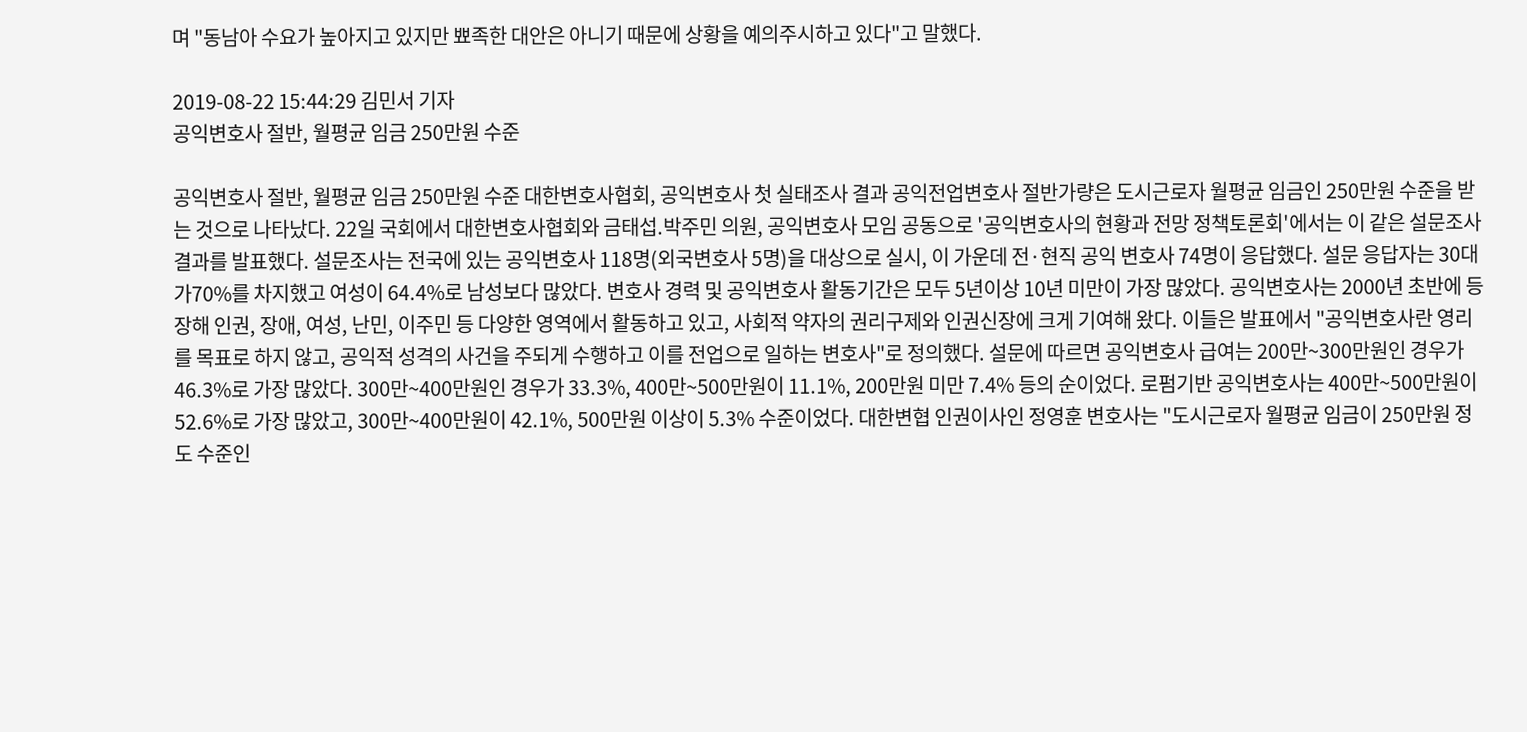며 "동남아 수요가 높아지고 있지만 뾰족한 대안은 아니기 때문에 상황을 예의주시하고 있다"고 말했다.

2019-08-22 15:44:29 김민서 기자
공익변호사 절반, 월평균 임금 250만원 수준

공익변호사 절반, 월평균 임금 250만원 수준 대한변호사협회, 공익변호사 첫 실태조사 결과 공익전업변호사 절반가량은 도시근로자 월평균 임금인 250만원 수준을 받는 것으로 나타났다. 22일 국회에서 대한변호사협회와 금태섭.박주민 의원, 공익변호사 모임 공동으로 '공익변호사의 현황과 전망 정책토론회'에서는 이 같은 설문조사 결과를 발표했다. 설문조사는 전국에 있는 공익변호사 118명(외국변호사 5명)을 대상으로 실시, 이 가운데 전·현직 공익 변호사 74명이 응답했다. 설문 응답자는 30대가70%를 차지했고 여성이 64.4%로 남성보다 많았다. 변호사 경력 및 공익변호사 활동기간은 모두 5년이상 10년 미만이 가장 많았다. 공익변호사는 2000년 초반에 등장해 인권, 장애, 여성, 난민, 이주민 등 다양한 영역에서 활동하고 있고, 사회적 약자의 권리구제와 인권신장에 크게 기여해 왔다. 이들은 발표에서 "공익변호사란 영리를 목표로 하지 않고, 공익적 성격의 사건을 주되게 수행하고 이를 전업으로 일하는 변호사"로 정의했다. 설문에 따르면 공익변호사 급여는 200만~300만원인 경우가 46.3%로 가장 많았다. 300만~400만원인 경우가 33.3%, 400만~500만원이 11.1%, 200만원 미만 7.4% 등의 순이었다. 로펌기반 공익변호사는 400만~500만원이 52.6%로 가장 많았고, 300만~400만원이 42.1%, 500만원 이상이 5.3% 수준이었다. 대한변협 인권이사인 정영훈 변호사는 "도시근로자 월평균 임금이 250만원 정도 수준인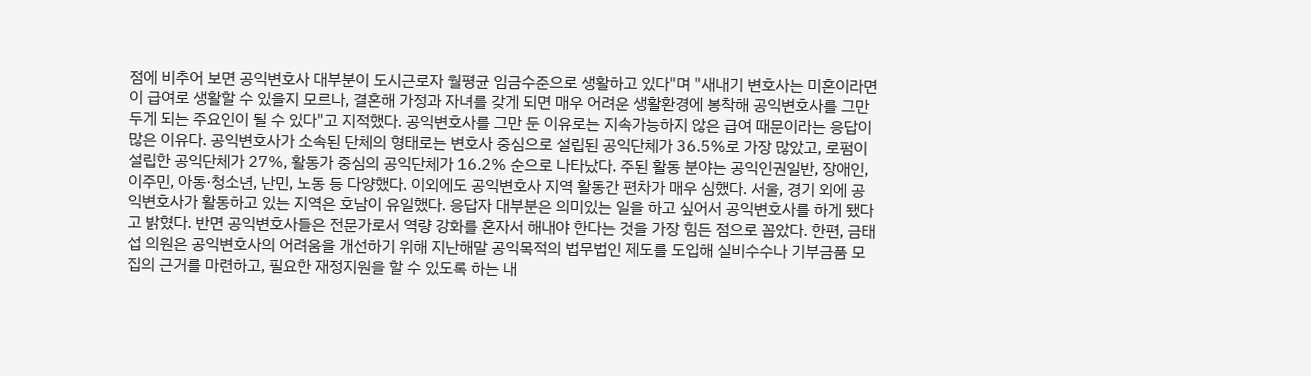점에 비추어 보면 공익변호사 대부분이 도시근로자 월평균 임금수준으로 생활하고 있다"며 "새내기 변호사는 미혼이라면 이 급여로 생활할 수 있을지 모르나, 결혼해 가정과 자녀를 갖게 되면 매우 어려운 생활환경에 봉착해 공익변호사를 그만두게 되는 주요인이 될 수 있다"고 지적했다. 공익변호사를 그만 둔 이유로는 지속가능하지 않은 급여 때문이라는 응답이 많은 이유다. 공익변호사가 소속된 단체의 형태로는 변호사 중심으로 설립된 공익단체가 36.5%로 가장 많았고, 로펌이 설립한 공익단체가 27%, 활동가 중심의 공익단체가 16.2% 순으로 나타났다. 주된 활동 분야는 공익인권일반, 장애인, 이주민, 아동·청소년, 난민, 노동 등 다양했다. 이외에도 공익변호사 지역 활동간 편차가 매우 심했다. 서울, 경기 외에 공익변호사가 활동하고 있는 지역은 호남이 유일했다. 응답자 대부분은 의미있는 일을 하고 싶어서 공익변호사를 하게 됐다고 밝혔다. 반면 공익변호사들은 전문가로서 역량 강화를 혼자서 해내야 한다는 것을 가장 힘든 점으로 꼽았다. 한편, 금태섭 의원은 공익변호사의 어려움을 개선하기 위해 지난해말 공익목적의 법무법인 제도를 도입해 실비수수나 기부금품 모집의 근거를 마련하고, 필요한 재정지원을 할 수 있도록 하는 내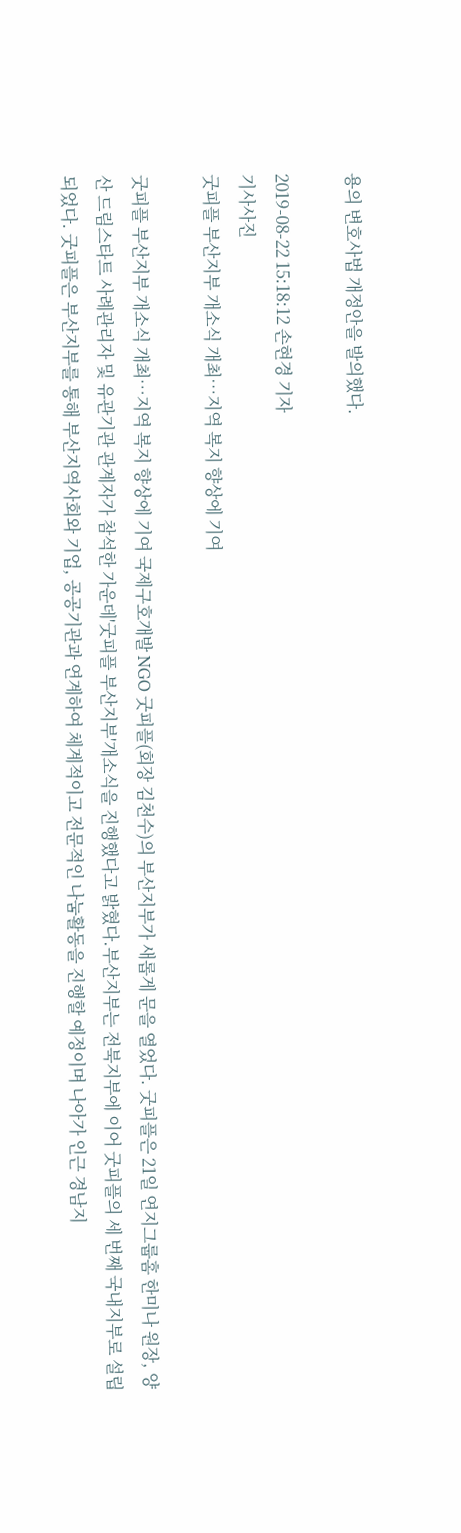용의 변호사법 개정안을 발의했다.

2019-08-22 15:18:12 손현경 기자
기사사진
굿피플 부산지부 개소식 개최…지역 복지 향상에 기여

굿피플 부산지부 개소식 개최…지역 복지 향상에 기여 국제구호개발 NGO 굿피플(회장 김천수)의 부산지부가 새롭게 문을 열었다. 굿피플은 21일 연지그룹홈 한미나 원장, 양산 드림스타트 사례관리자 및 유관기관 관계자가 참석한 가운데'굿피플 부산지부'개소식을 진행했다고 밝혔다.부산지부는 전북지부에 이어 굿피플의 세 번째 국내지부로 설립되었다. 굿피플은 부산지부를 통해 부산지역사회와 기업, 공공기관과 연계하여 체계적이고 전문적인 나눔활동을 진행할 예정이며 나아가 인근 경남지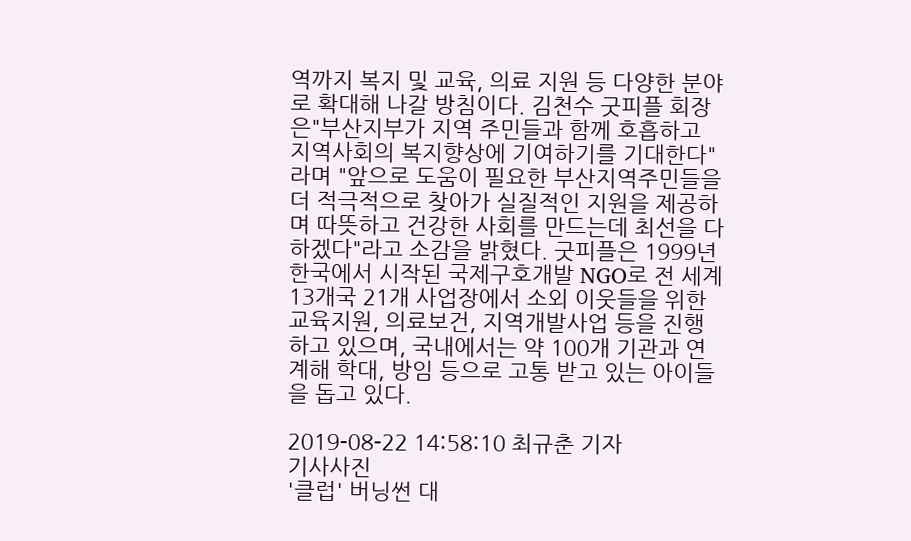역까지 복지 및 교육, 의료 지원 등 다양한 분야로 확대해 나갈 방침이다. 김천수 굿피플 회장은"부산지부가 지역 주민들과 함께 호흡하고 지역사회의 복지향상에 기여하기를 기대한다"라며 "앞으로 도움이 필요한 부산지역주민들을 더 적극적으로 찾아가 실질적인 지원을 제공하며 따뜻하고 건강한 사회를 만드는데 최선을 다하겠다"라고 소감을 밝혔다. 굿피플은 1999년 한국에서 시작된 국제구호개발 NGO로 전 세계 13개국 21개 사업장에서 소외 이웃들을 위한 교육지원, 의료보건, 지역개발사업 등을 진행하고 있으며, 국내에서는 약 100개 기관과 연계해 학대, 방임 등으로 고통 받고 있는 아이들을 돕고 있다.

2019-08-22 14:58:10 최규춘 기자
기사사진
'클럽' 버닝썬 대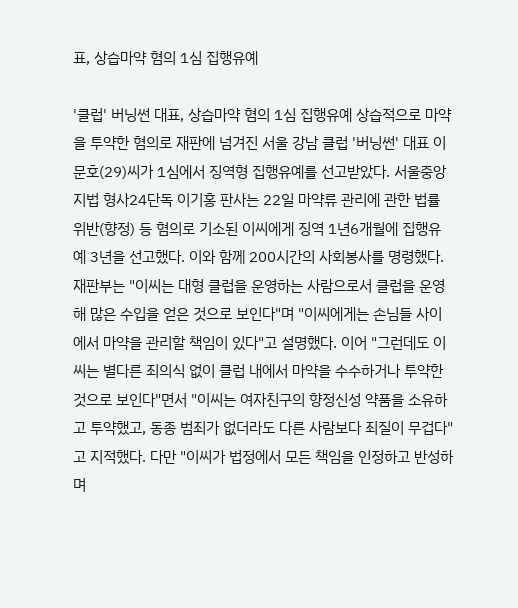표, 상습마약 혐의 1심 집행유예

'클럽' 버닝썬 대표, 상습마약 혐의 1심 집행유예 상습적으로 마약을 투약한 혐의로 재판에 넘겨진 서울 강남 클럽 '버닝썬' 대표 이문호(29)씨가 1심에서 징역형 집행유예를 선고받았다. 서울중앙지법 형사24단독 이기홍 판사는 22일 마약류 관리에 관한 법률 위반(향정) 등 혐의로 기소된 이씨에게 징역 1년6개월에 집행유예 3년을 선고했다. 이와 함께 200시간의 사회봉사를 명령했다. 재판부는 "이씨는 대형 클럽을 운영하는 사람으로서 클럽을 운영해 많은 수입을 얻은 것으로 보인다"며 "이씨에게는 손님들 사이에서 마약을 관리할 책임이 있다"고 설명했다. 이어 "그런데도 이씨는 별다른 죄의식 없이 클럽 내에서 마약을 수수하거나 투약한 것으로 보인다"면서 "이씨는 여자친구의 향정신성 약품을 소유하고 투약했고, 동종 범죄가 없더라도 다른 사람보다 죄질이 무겁다"고 지적했다. 다만 "이씨가 법정에서 모든 책임을 인정하고 반성하며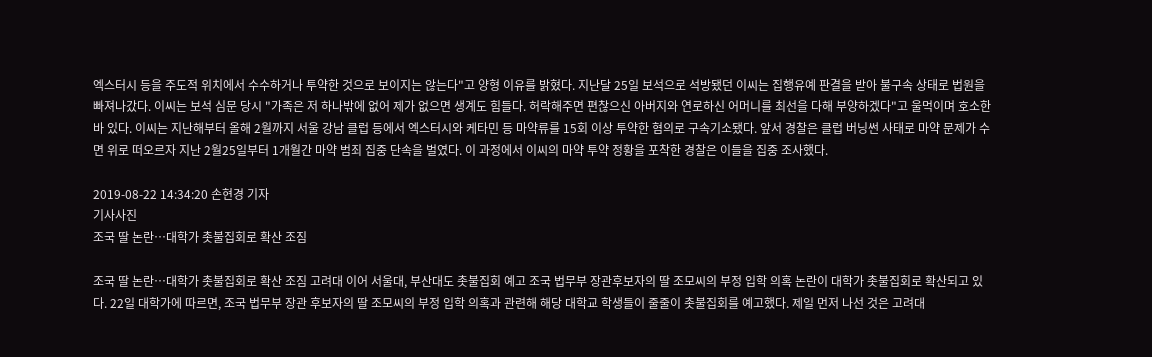엑스터시 등을 주도적 위치에서 수수하거나 투약한 것으로 보이지는 않는다"고 양형 이유를 밝혔다. 지난달 25일 보석으로 석방됐던 이씨는 집행유예 판결을 받아 불구속 상태로 법원을 빠져나갔다. 이씨는 보석 심문 당시 "가족은 저 하나밖에 없어 제가 없으면 생계도 힘들다. 허락해주면 편찮으신 아버지와 연로하신 어머니를 최선을 다해 부양하겠다"고 울먹이며 호소한 바 있다. 이씨는 지난해부터 올해 2월까지 서울 강남 클럽 등에서 엑스터시와 케타민 등 마약류를 15회 이상 투약한 혐의로 구속기소됐다. 앞서 경찰은 클럽 버닝썬 사태로 마약 문제가 수면 위로 떠오르자 지난 2월25일부터 1개월간 마약 범죄 집중 단속을 벌였다. 이 과정에서 이씨의 마약 투약 정황을 포착한 경찰은 이들을 집중 조사했다.

2019-08-22 14:34:20 손현경 기자
기사사진
조국 딸 논란…대학가 촛불집회로 확산 조짐

조국 딸 논란…대학가 촛불집회로 확산 조짐 고려대 이어 서울대, 부산대도 촛불집회 예고 조국 법무부 장관후보자의 딸 조모씨의 부정 입학 의혹 논란이 대학가 촛불집회로 확산되고 있다. 22일 대학가에 따르면, 조국 법무부 장관 후보자의 딸 조모씨의 부정 입학 의혹과 관련해 해당 대학교 학생들이 줄줄이 촛불집회를 예고했다. 제일 먼저 나선 것은 고려대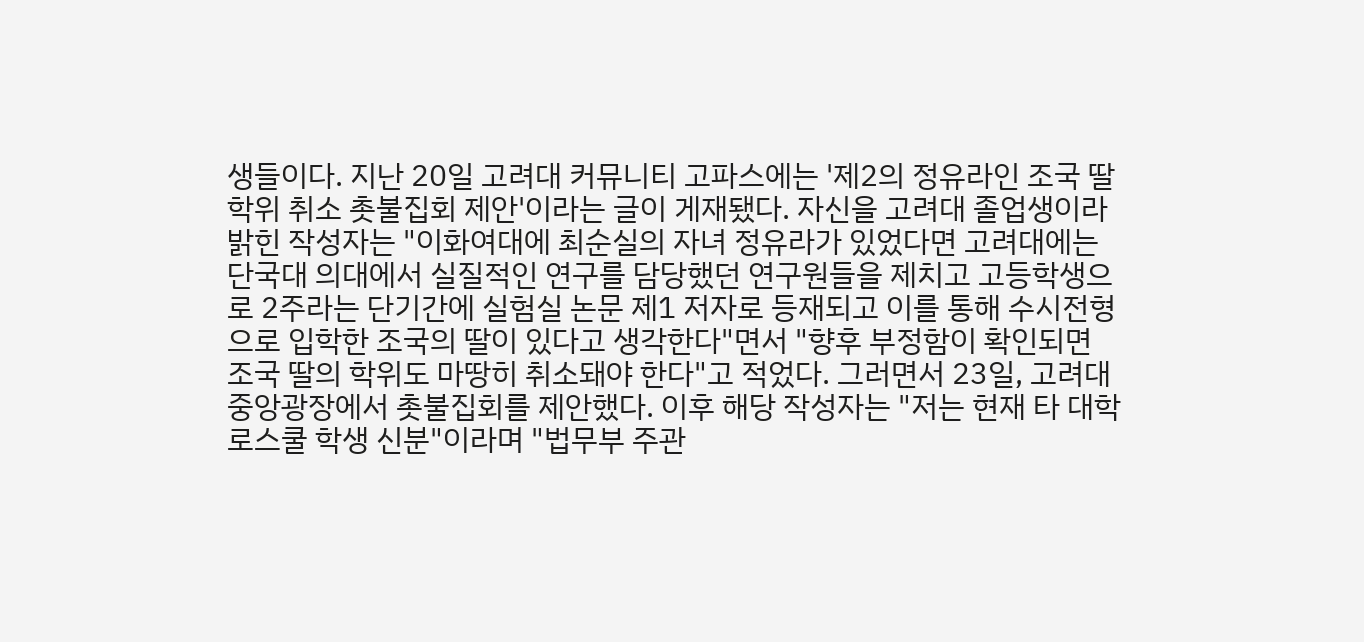생들이다. 지난 20일 고려대 커뮤니티 고파스에는 '제2의 정유라인 조국 딸 학위 취소 촛불집회 제안'이라는 글이 게재됐다. 자신을 고려대 졸업생이라 밝힌 작성자는 "이화여대에 최순실의 자녀 정유라가 있었다면 고려대에는 단국대 의대에서 실질적인 연구를 담당했던 연구원들을 제치고 고등학생으로 2주라는 단기간에 실험실 논문 제1 저자로 등재되고 이를 통해 수시전형으로 입학한 조국의 딸이 있다고 생각한다"면서 "향후 부정함이 확인되면 조국 딸의 학위도 마땅히 취소돼야 한다"고 적었다. 그러면서 23일, 고려대 중앙광장에서 촛불집회를 제안했다. 이후 해당 작성자는 "저는 현재 타 대학 로스쿨 학생 신분"이라며 "법무부 주관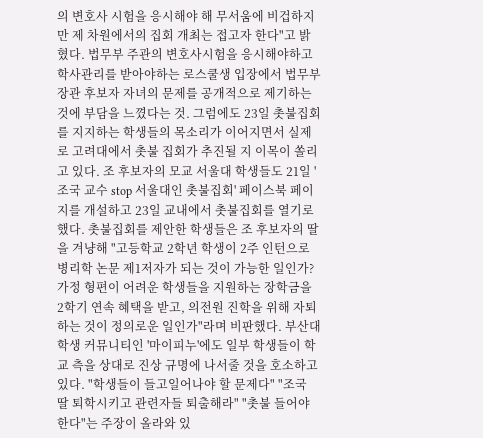의 변호사 시험을 응시해야 해 무서움에 비겁하지만 제 차원에서의 집회 개최는 접고자 한다"고 밝혔다. 법무부 주관의 변호사시험을 응시해야하고 학사관리를 받아야하는 로스쿨생 입장에서 법무부장관 후보자 자녀의 문제를 공개적으로 제기하는 것에 부담을 느꼈다는 것. 그럼에도 23일 촛불집회를 지지하는 학생들의 목소리가 이어지면서 실제로 고려대에서 촛불 집회가 추진될 지 이목이 쏠리고 있다. 조 후보자의 모교 서울대 학생들도 21일 '조국 교수 stop 서울대인 촛불집회' 페이스북 페이지를 개설하고 23일 교내에서 촛불집회를 열기로 했다. 촛불집회를 제안한 학생들은 조 후보자의 딸을 겨냥해 "고등학교 2학년 학생이 2주 인턴으로 병리학 논문 제1저자가 되는 것이 가능한 일인가? 가정 형편이 어려운 학생들을 지원하는 장학금을 2학기 연속 혜택을 받고, 의전원 진학을 위해 자퇴하는 것이 정의로운 일인가"라며 비판했다. 부산대 학생 커뮤니티인 '마이피누'에도 일부 학생들이 학교 측을 상대로 진상 규명에 나서줄 것을 호소하고 있다. "학생들이 들고일어나야 할 문제다" "조국 딸 퇴학시키고 관련자들 퇴출해라" "촛불 들어야 한다"는 주장이 올라와 있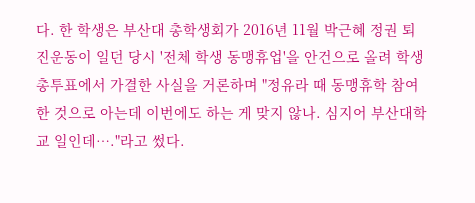다. 한 학생은 부산대 총학생회가 2016년 11월 박근혜 정권 퇴진운동이 일던 당시 '전체 학생 동맹휴업'을 안건으로 올려 학생총투표에서 가결한 사실을 거론하며 "정유라 때 동맹휴학 참여한 것으로 아는데 이번에도 하는 게 맞지 않나. 심지어 부산대학교 일인데…."라고 썼다.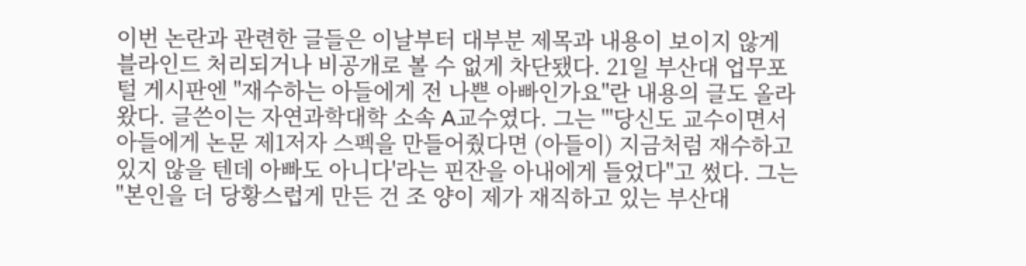이번 논란과 관련한 글들은 이날부터 대부분 제목과 내용이 보이지 않게 블라인드 처리되거나 비공개로 볼 수 없게 차단됐다. 21일 부산대 업무포털 게시판엔 "재수하는 아들에게 전 나쁜 아빠인가요"란 내용의 글도 올라왔다. 글쓴이는 자연과학대학 소속 A교수였다. 그는 "'당신도 교수이면서 아들에게 논문 제1저자 스펙을 만들어줬다면 (아들이) 지금처럼 재수하고 있지 않을 텐데 아빠도 아니다'라는 핀잔을 아내에게 들었다"고 썼다. 그는 "본인을 더 당황스럽게 만든 건 조 양이 제가 재직하고 있는 부산대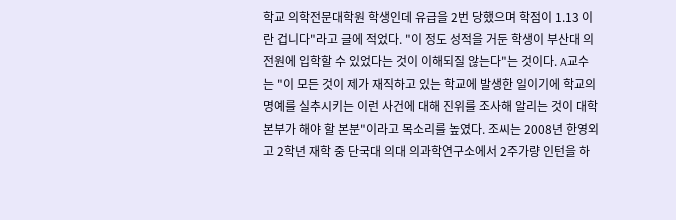학교 의학전문대학원 학생인데 유급을 2번 당했으며 학점이 1.13 이란 겁니다"라고 글에 적었다. "이 정도 성적을 거둔 학생이 부산대 의전원에 입학할 수 있었다는 것이 이해되질 않는다"는 것이다. A교수는 "이 모든 것이 제가 재직하고 있는 학교에 발생한 일이기에 학교의 명예를 실추시키는 이런 사건에 대해 진위를 조사해 알리는 것이 대학본부가 해야 할 본분"이라고 목소리를 높였다. 조씨는 2008년 한영외고 2학년 재학 중 단국대 의대 의과학연구소에서 2주가량 인턴을 하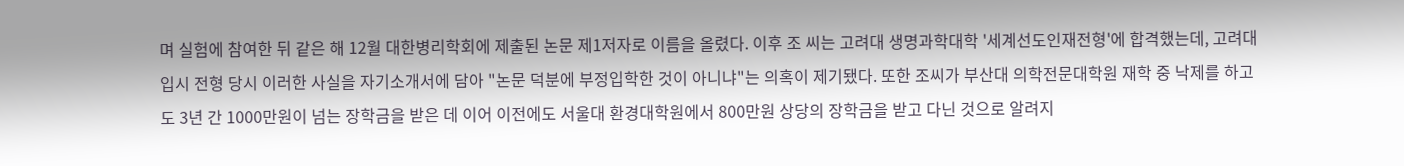며 실험에 참여한 뒤 같은 해 12월 대한병리학회에 제출된 논문 제1저자로 이름을 올렸다. 이후 조 씨는 고려대 생명과학대학 '세계선도인재전형'에 합격했는데, 고려대 입시 전형 당시 이러한 사실을 자기소개서에 담아 "논문 덕분에 부정입학한 것이 아니냐"는 의혹이 제기됐다. 또한 조씨가 부산대 의학전문대학원 재학 중 낙제를 하고도 3년 간 1000만원이 넘는 장학금을 받은 데 이어 이전에도 서울대 환경대학원에서 800만원 상당의 장학금을 받고 다닌 것으로 알려지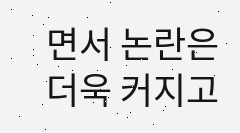면서 논란은 더욱 커지고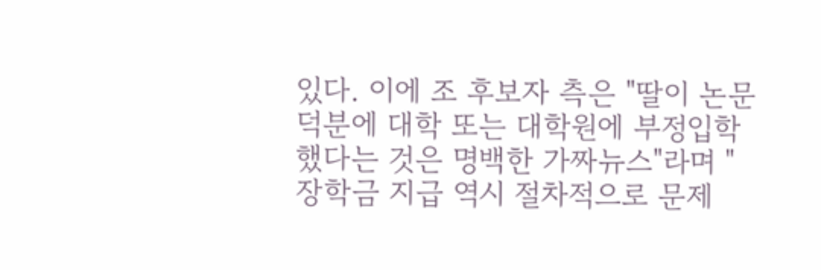있다. 이에 조 후보자 측은 "딸이 논문 덕분에 대학 또는 대학원에 부정입학했다는 것은 명백한 가짜뉴스"라며 "장학금 지급 역시 절차적으로 문제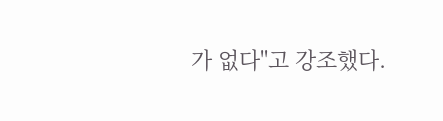가 없다"고 강조했다.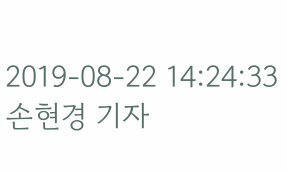2019-08-22 14:24:33 손현경 기자